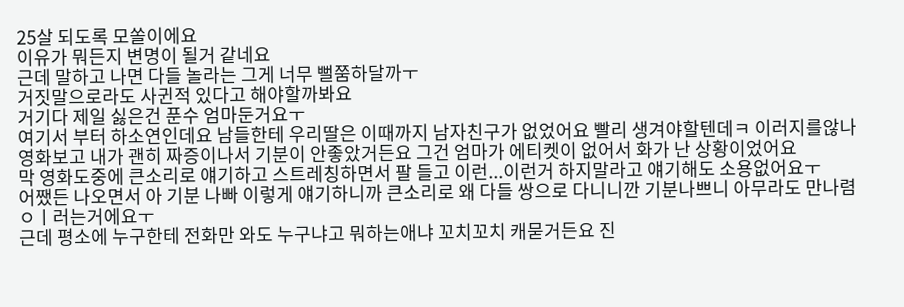25살 되도록 모쏠이에요
이유가 뭐든지 변명이 될거 같네요
근데 말하고 나면 다들 놀라는 그게 너무 뻘쭘하달까ㅜ
거짓말으로라도 사귄적 있다고 해야할까봐요
거기다 제일 싫은건 푼수 엄마둔거요ㅜ
여기서 부터 하소연인데요 남들한테 우리딸은 이때까지 남자친구가 없었어요 빨리 생겨야할텐데ㅋ 이러지를않나
영화보고 내가 괜히 짜증이나서 기분이 안좋았거든요 그건 엄마가 에티켓이 없어서 화가 난 상황이었어요
막 영화도중에 큰소리로 얘기하고 스트레칭하면서 팔 들고 이런...이런거 하지말라고 얘기해도 소용없어요ㅜ
어쨌든 나오면서 아 기분 나빠 이렇게 얘기하니까 큰소리로 왜 다들 쌍으로 다니니깐 기분나쁘니 아무라도 만나렴ㅇㅣ러는거에요ㅜ
근데 평소에 누구한테 전화만 와도 누구냐고 뭐하는애냐 꼬치꼬치 캐묻거든요 진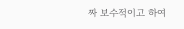짜 보수적이고 하여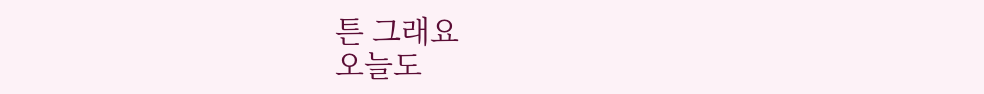튼 그래요
오늘도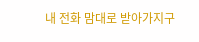내 전화 맘대로 받아가지구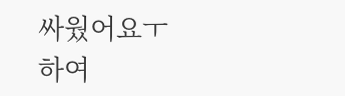싸웠어요ㅜ
하여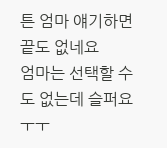튼 엄마 얘기하면 끝도 없네요
엄마는 선택할 수도 없는데 슬퍼요ㅜㅜ